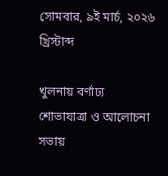সোমবার, ৯ই মার্চ, ২০২৬ খ্রিস্টাব্দ

খুলনায় বর্ণাঢ্য শোভাযাত্রা ও আলোচনা সভায়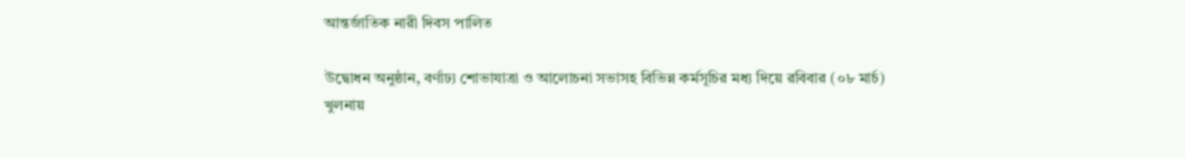আন্তর্জাতিক নারী দিবস পালিত

উদ্বোধন অনুষ্ঠান, বর্ণাঢ্য শোভাযাত্রা ও আলোচনা সভাসহ বিভিন্ন কর্মসূচির মধ্য দিয়ে রবিবার (০৮ মার্চ) খুলনায়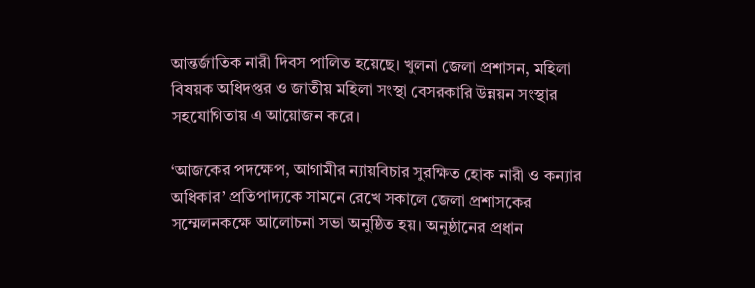আন্তর্জাতিক নারী দিবস পালিত হয়েছে। খুলনা জেলা প্রশাসন, মহিলা বিষয়ক অধিদপ্তর ও জাতীয় মহিলা সংস্থা বেসরকারি উন্নয়ন সংস্থার সহযোগিতায় এ আয়োজন করে।

‘আজকের পদক্ষেপ, আগামীর ন্যায়বিচার সুরক্ষিত হোক নারী ও কন্যার অধিকার’ প্রতিপাদ্যকে সামনে রেখে সকালে জেলা প্রশাসকের সম্মেলনকক্ষে আলোচনা সভা অনুষ্ঠিত হয়। অনুষ্ঠানের প্রধান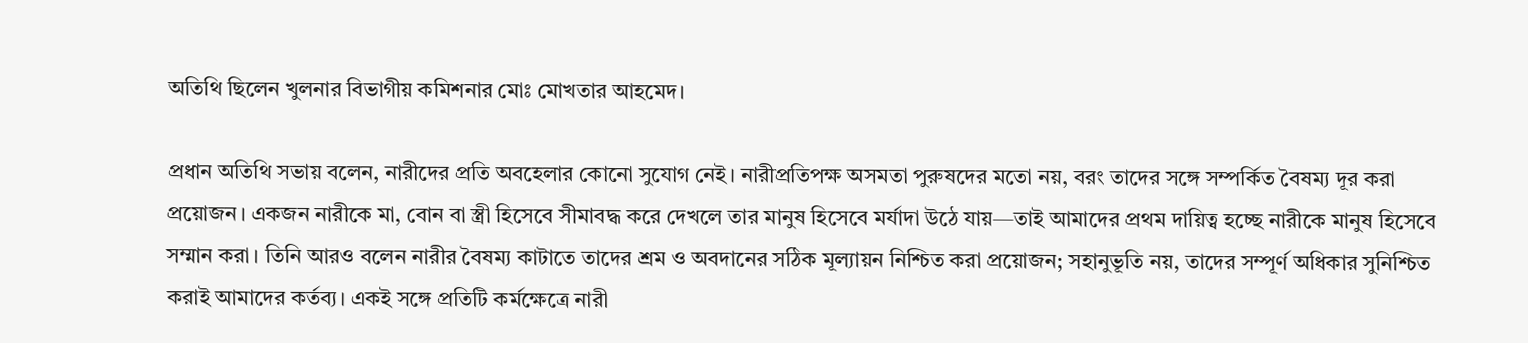অতিথি ছিলেন খুলনার বিভাগীয় কমিশনার মোঃ মোখতার আহমেদ।

প্রধান অতিথি সভায় বলেন, নারীদের প্রতি অবহেলার কোনো সুযোগ নেই। নারীপ্রতিপক্ষ অসমতা পুরুষদের মতো নয়, বরং তাদের সঙ্গে সম্পর্কিত বৈষম্য দূর করা প্রয়োজন। একজন নারীকে মা, বোন বা স্ত্রী হিসেবে সীমাবদ্ধ করে দেখলে তার মানুষ হিসেবে মর্যাদা উঠে যায়—তাই আমাদের প্রথম দায়িত্ব হচ্ছে নারীকে মানুষ হিসেবে সম্মান করা। তিনি আরও বলেন নারীর বৈষম্য কাটাতে তাদের শ্রম ও অবদানের সঠিক মূল্যায়ন নিশ্চিত করা প্রয়োজন; সহানুভূতি নয়, তাদের সম্পূর্ণ অধিকার সুনিশ্চিত করাই আমাদের কর্তব্য। একই সঙ্গে প্রতিটি কর্মক্ষেত্রে নারী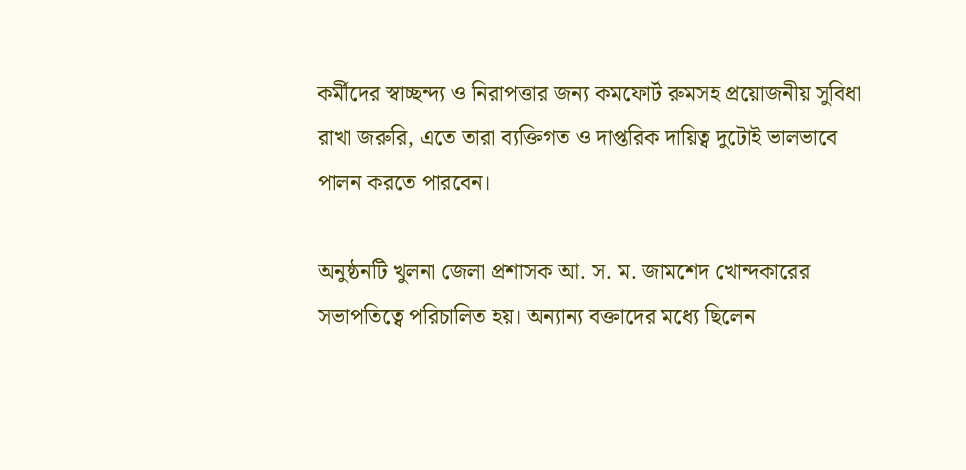কর্মীদের স্বাচ্ছন্দ্য ও নিরাপত্তার জন্য কমফোর্ট রুমসহ প্রয়োজনীয় সুবিধা রাখা জরুরি, এতে তারা ব্যক্তিগত ও দাপ্তরিক দায়িত্ব দুটোই ভালভাবে পালন করতে পারবেন।

অনুষ্ঠনটি খুলনা জেলা প্রশাসক আ. স. ম. জামশেদ খোন্দকারের সভাপতিত্বে পরিচালিত হয়। অন্যান্য বক্তাদের মধ্যে ছিলেন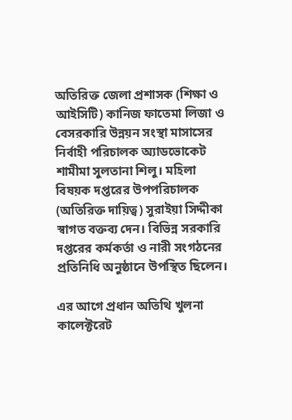অতিরিক্ত জেলা প্রশাসক (শিক্ষা ও আইসিটি) কানিজ ফাতেমা লিজা ও বেসরকারি উন্নয়ন সংস্থা মাসাসের নির্বাহী পরিচালক অ্যাডভোকেট শামীমা সুলতানা শিলু। মহিলা বিষয়ক দপ্তরের উপপরিচালক (অতিরিক্ত দায়িত্ব) সুরাইয়া সিদ্দীকা স্বাগত বক্তব্য দেন। বিভিন্ন সরকারি দপ্তরের কর্মকর্তা ও নারী সংগঠনের প্রতিনিধি অনুষ্ঠানে উপস্থিত ছিলেন।

এর আগে প্রধান অতিথি খুলনা কালেক্টরেট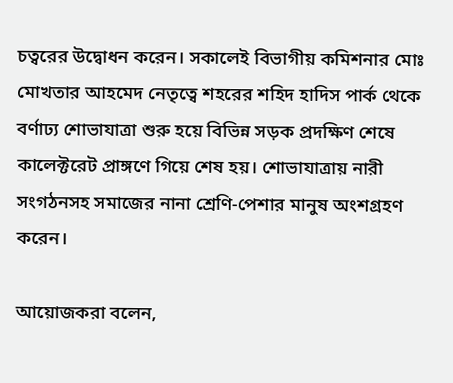চত্বরের উদ্বোধন করেন। সকালেই বিভাগীয় কমিশনার মোঃ মোখতার আহমেদ নেতৃত্বে শহরের শহিদ হাদিস পার্ক থেকে বর্ণাঢ্য শোভাযাত্রা শুরু হয়ে বিভিন্ন সড়ক প্রদক্ষিণ শেষে কালেক্টরেট প্রাঙ্গণে গিয়ে শেষ হয়। শোভাযাত্রায় নারী সংগঠনসহ সমাজের নানা শ্রেণি-পেশার মানুষ অংশগ্রহণ করেন।

আয়োজকরা বলেন,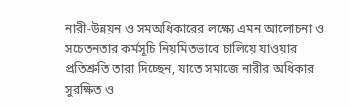নারী-উন্নয়ন ও সমঅধিকারের লক্ষ্যে এমন আলোচনা ও সচেতনতার কর্মসূচি নিয়মিতভাবে চালিয়ে যাওয়ার প্রতিশ্রুতি তারা দিচ্ছেন, যাতে সমাজে নারীর অধিকার সুরক্ষিত ও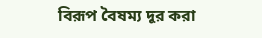বিরূপ বৈষম্য দূর করা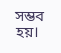সম্ভব হয়।